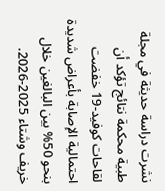نشرت دراسة حديثة في مجلة طبية محكمة نتائج تؤكد أن لقاحات كوفيد-19 خفضت احتمالية الإصابة بأعراض شديدة بنحو 50% بين البالغين خلال خريف وشتاء 2025-2026.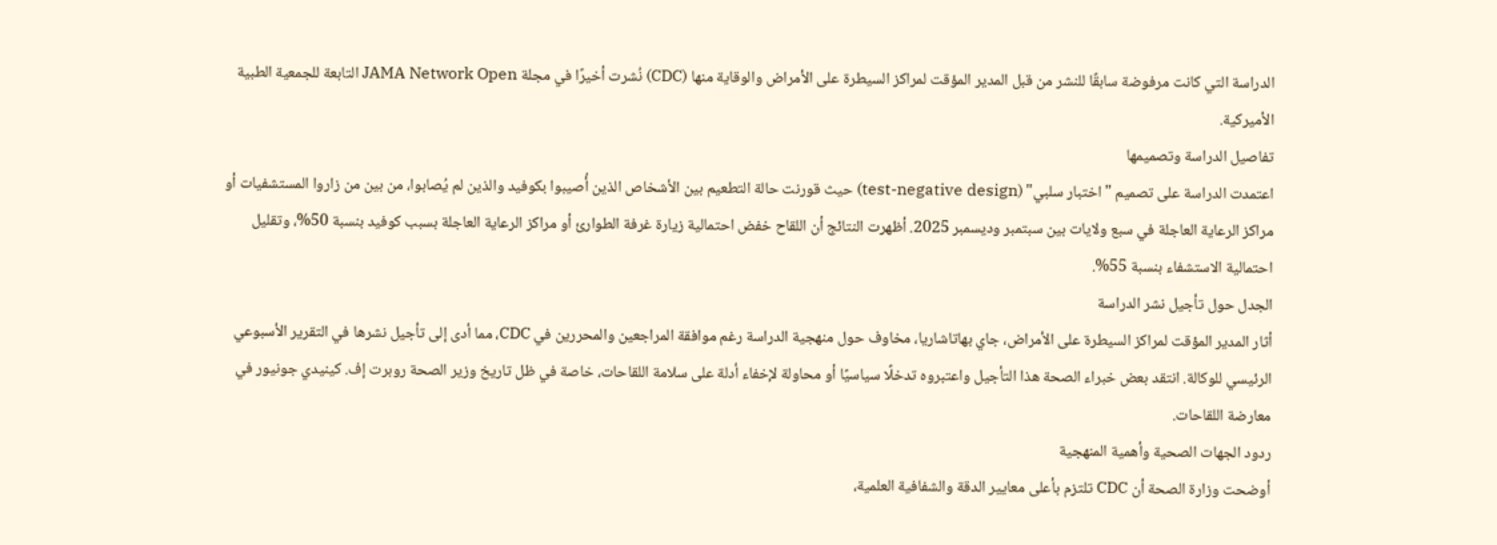الدراسة التي كانت مرفوضة سابقًا للنشر من قبل المدير المؤقت لمراكز السيطرة على الأمراض والوقاية منها (CDC) نُشرت أخيرًا في مجلة JAMA Network Open التابعة للجمعية الطبية الأميركية.
تفاصيل الدراسة وتصميمها
اعتمدت الدراسة على تصميم "اختبار سلبي" (test-negative design) حيث قورنت حالة التطعيم بين الأشخاص الذين أُصيبوا بكوفيد والذين لم يُصابوا، من بين من زاروا المستشفيات أو مراكز الرعاية العاجلة في سبع ولايات بين سبتمبر وديسمبر 2025. أظهرت النتائج أن اللقاح خفض احتمالية زيارة غرفة الطوارئ أو مراكز الرعاية العاجلة بسبب كوفيد بنسبة 50%، وتقليل احتمالية الاستشفاء بنسبة 55%.
الجدل حول تأجيل نشر الدراسة
أثار المدير المؤقت لمراكز السيطرة على الأمراض، جاي بهاتاشاريا، مخاوف حول منهجية الدراسة رغم موافقة المراجعين والمحررين في CDC، مما أدى إلى تأجيل نشرها في التقرير الأسبوعي الرئيسي للوكالة. انتقد بعض خبراء الصحة هذا التأجيل واعتبروه تدخلًا سياسيًا أو محاولة لإخفاء أدلة على سلامة اللقاحات، خاصة في ظل تاريخ وزير الصحة روبرت إف. كينيدي جونيور في معارضة اللقاحات.
ردود الجهات الصحية وأهمية المنهجية
أوضحت وزارة الصحة أن CDC تلتزم بأعلى معايير الدقة والشفافية العلمية،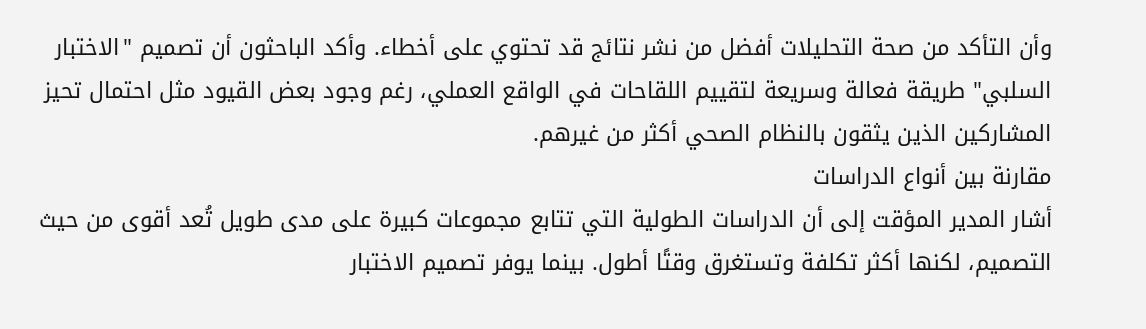وأن التأكد من صحة التحليلات أفضل من نشر نتائج قد تحتوي على أخطاء. وأكد الباحثون أن تصميم "الاختبار السلبي" طريقة فعالة وسريعة لتقييم اللقاحات في الواقع العملي، رغم وجود بعض القيود مثل احتمال تحيز المشاركين الذين يثقون بالنظام الصحي أكثر من غيرهم.
مقارنة بين أنواع الدراسات
أشار المدير المؤقت إلى أن الدراسات الطولية التي تتابع مجموعات كبيرة على مدى طويل تُعد أقوى من حيث التصميم، لكنها أكثر تكلفة وتستغرق وقتًا أطول. بينما يوفر تصميم الاختبار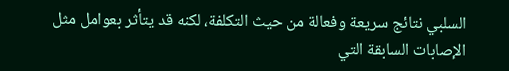السلبي نتائج سريعة وفعالة من حيث التكلفة، لكنه قد يتأثر بعوامل مثل الإصابات السابقة التي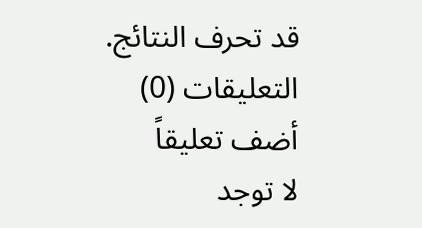قد تحرف النتائج.
التعليقات (0)
أضف تعليقاً
لا توجد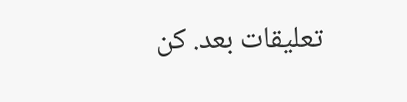تعليقات بعد. كن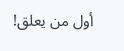أول من يعلق!